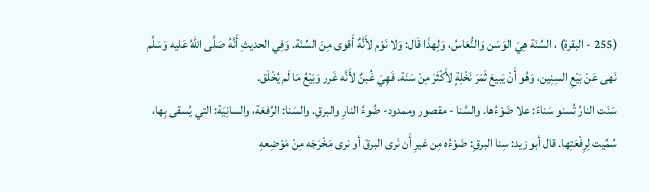(255 - البقرة) ، السِّنَة هِيَ الوَسَن وَالنُّعَاسُ، وَلِهذَا قَال: وَلا نَوْم لأَنَّهٌ أَقوى مِنَ السِّنَة. وَفِي الحديثِ أَنَّهُ صَلَّى اللهُ عَليه وَسَلَّم نَهى عَنْ بَيْعِ السِنِين، وَهُو أَنْ يَبيعَ ثَمَرَ نَخْلِةٍ لأَكْثَرَ مِنْ سَنَة. فَهِيَ غُبنٌ لأَنَّه غَرر وَبَيْعُ مَا لَم يُخْلَق.
سَنَت النارُ تُسنو سَناءً: علا ضَوْءُها. والسَّنا - مقصور وممدود- ضُوءُ النارِ والبرقِ. والسَنا: الرِّفعَة، والسانِيَة: التي يُسقى بِها، سُمِّيت لِرِفْعَتِها. قال أبو زيد: سِنا البرقِ: ضَوْءُه مِن غيرِ أَن نَرى البرقَ أو نرى مَخْرَجَه مِنْ مَوْضِعهِ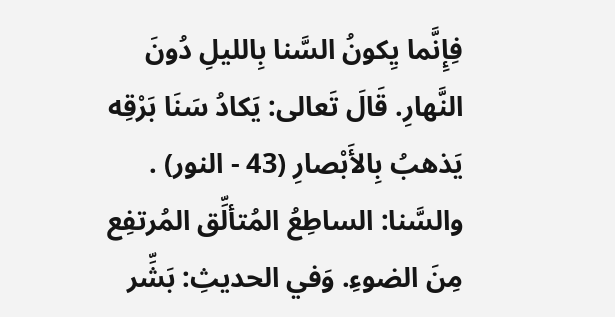فِإِنَّما يِكونُ السَّنا بِالليلِ دُونَ النَّهارِ. قَالَ تَعالى: يَكادُ سَنَا بَرْقِه يَذهبُ بِالأَبْصارِ (43 - النور) . والسَّنا: الساطِعُ المُتألِّق المُرتفِع مِنَ الضوءِ. وَفي الحديثِ: بَشِّر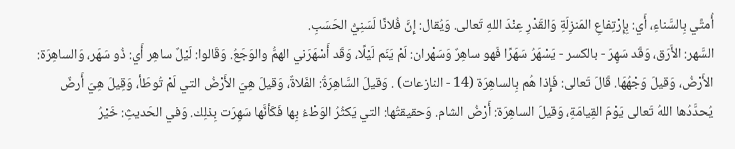أُمتَّي بِالسَّناءِ، أَي: بِإِرْتِفاعِ المَنزِلَةِ وَالقَدْرِ عِنْدَ اللهِ تَعالى. وَيُقال: إِنَّ فُلانًا لَسَنِيُّ الحَسَبِ.
السَّهر: الأَرَق، وَقَد سَهٍرَ - بالكسر - يَسْهَرُ سَهَرًا فَهو ساهِرٌ وَسَهْران: لَمْ يَنَم لَيْلًا، وَقَد أَسْهَرَني الهمُّ والوَجَعُ. وَقَالوا: لَيْلٌ ساهِر أَي: ذُو سَهَر، وَالساهِرَة: الأَرْضُ، وَقيلَ وَجْهُهَا. قَالَ تَعالى: فَإِذا هُم بِالساهِرَة (14 - النازعات) . وَقيلَ السَّاهِرَةُ: الفَلاةٌ، وَقيلَ هِيَ الأَرْضُ التي لَمْ تُوطَأ، وَقِيلَ هِيَ أَرضٌ يُحدَّدُها اللهُ تَعالى يَوْمَ القِيامَةِ، وَقيلَ الساهِرَة: أَرْضُ الشام. وَحقيقتُها: التي يَكثُرُ الوَطْءُ بِها فَكَأنَّها سَهِرَت بِذلِك. وَفي الحَديثِ: خَيْرُ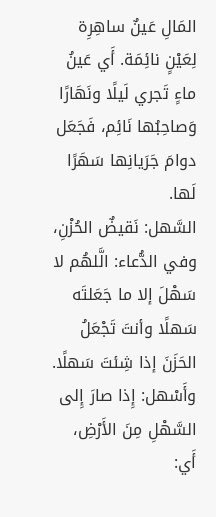المَالِ عَينٌ ساهِرِة لِعَيْنٍ نائِمَة. أَي عَينُ ماءٍ تَجري لَيلًا ونَهَارًا وَصاحِبُها نَائِم، فَجَعَل دوامَ جَرَيانِها سَهَرًا لَها.
السَّهل: نَقيضٌ الحُزْنِ، وفي الدُّعاء: الَّلهُم لا سَهْلَ إلا ما جَعَلتَه سَهلًا وأنتَ تَجْعَلُ الحَزَنَ إذا شِئتَ سَهلًا. وأَسْهل: إِذا صارَ إِلى السَّهْلِ مِنَ الأَرْضِ، أَي: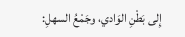إِلى بَطْنِ الوَادي، وجَمْعُ السهلِ: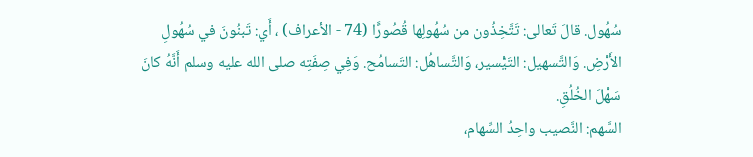سُهُول. قالَ تَعالى: تَتَّخِذُون من سُهُولِها قُصُورًَا (74 - الأعراف) ، أَي: تَبنُونَ في سُهُولِ الأَرْضِ. وَالتَّسهيل: التَيّْسير، وَالتَّساهُل: التَسامُح. وَفِي صِفَتِه صلى الله عليه وسلم أَنَّهُ كانَ سَهْلَ الخُلُقِ.
السَّهم: النَّصيب واحِدُ السِّهام،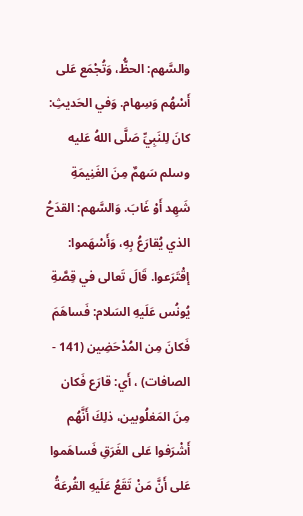والسَّهم: الحظُّ، وَتُجْمَع عَلى أَسْهُم وَسِهام. وَفي الحَديثِ: كانَ لِلنَبِيِّ صَلَّى اللهُ عَليه وسلم سَهمٌ مِنَ الغَنِيمَةِ شَهِد أَوْ غَابَ. وَالسَّهم: القدَحُ الذي يُقارَعُ بِهِ، وَأَسْهَموا: إقْتَرَعوا. قَالَ تَعالى في قِصَّةِ يُونُس عَلَيهِ السَلام: فَساهَمَ فَكانَ مِن المُدْحَضِين (141 - الصافات) ، أَي: قارَع فَكان مِنَ المَغلُوبين، ذلِكَ أَنَّهُم أَشْرَفوا عَلى الغَرَقِ فَساهَموا عَلى أَنَّ مَنْ تَقَعُ عَلَيهِ القُرعَةُ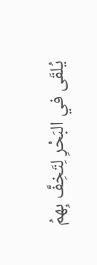يُلقَى في البَحْرِ لِتَخِفَّ بِهمُ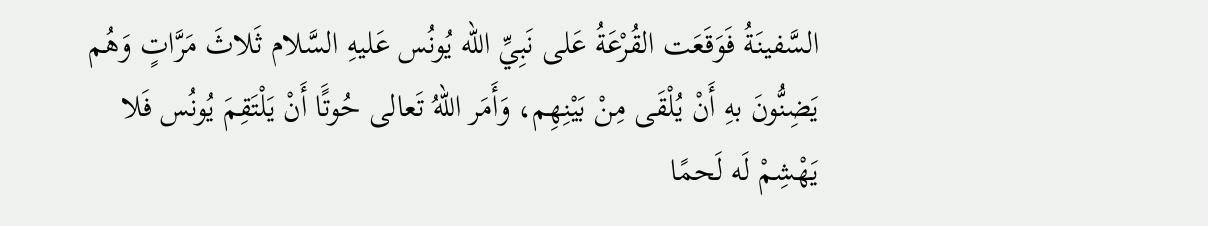السَّفينَةُ فَوَقَعَت القُرْعَةُ عَلى نَبِيِّ الله يُونُس عَليهِ السَّلام ثَلاثَ مَرَّاتٍ وَهُم يَضِنُّونَ بهِ أَنْ يُلْقَى مِنْ بَيْنِهِم، وَأَمَر اللهُ تَعالى حُوتًَا أَنْ يَلْتَقِمَ يُونُس فَلا يَهْشِمْ لَه لَحمًا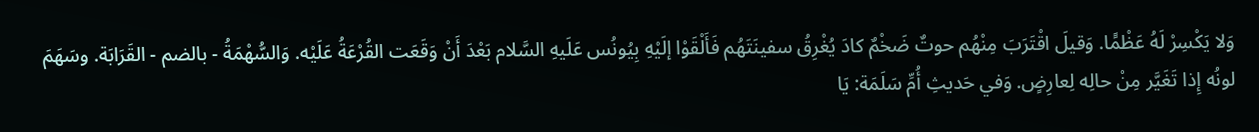وَلا يَكْسِرْ لَهُ عَظْمًَا. وَقيلَ اقْتَرَبَ مِنْهُم حوتٌ ضَخْمٌ كادَ يُغْرِقُ سفينَتَهُم فَأَلْقَوْا إلَيْهِ بِيُونُس عَلَيهِ السَّلام بَعْدَ أَنْ وَقَعَت القُرْعَةُ عَلَيْه. وَالسُّهْمَةُ - بالضم - القَرَابَة. وسَهَمَ لونُه إِذا تَغَيَّر مِنْ حالِه لِعارِضٍ. وَفي حَديثِ أُمِّ سَلَمَة: يَا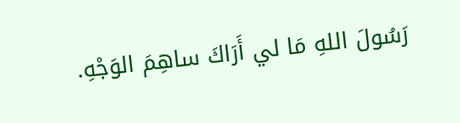رَسُولَ اللهِ مَا لي أَرَاكَ ساهِمَ الوَجْهِ.